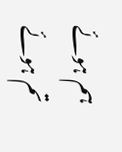ہم ہوئے تم ہوئے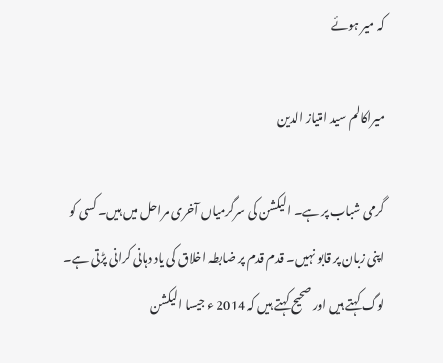کہ میر ہوئے

میراکالم سید امتیاز الدین

گرمی شباب پر ہے۔ الیکشن کی سرگرمیاں آخری مراحل میں ہیں۔ کسی کو اپنی زبان پر قابو نہیں۔ قدم قدم پر ضابطہ اخلاق کی یاد دہانی کرانی پڑتی ہے۔ لوگ کہتے ہیں اور صحیح کہتے ہیں کہ 2014 ء جیسا الیکشن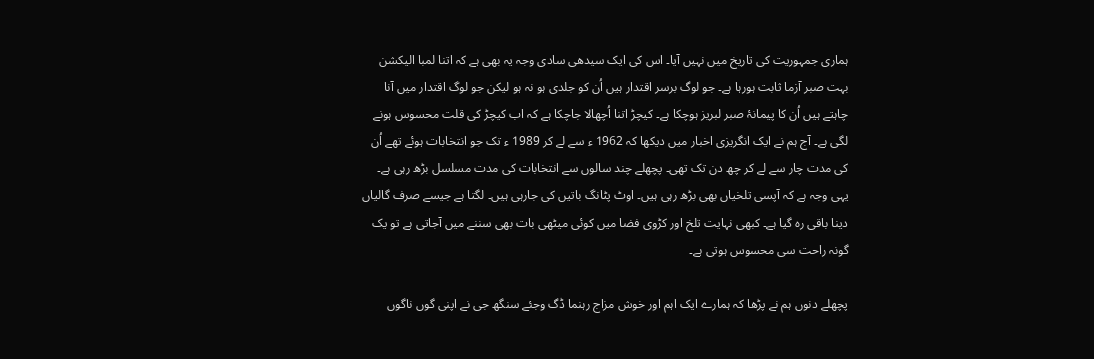ہماری جمہوریت کی تاریخ میں نہیں آیا۔ اس کی ایک سیدھی سادی وجہ یہ بھی ہے کہ اتنا لمبا الیکشن بہت صبر آزما ثابت ہورہا ہے۔ جو لوگ برسر اقتدار ہیں اُن کو جلدی ہو نہ ہو لیکن جو لوگ اقتدار میں آنا چاہتے ہیں اُن کا پیمانۂ صبر لبریز ہوچکا ہے۔ کیچڑ اتنا اُچھالا جاچکا ہے کہ اب کیچڑ کی قلت محسوس ہونے لگی ہے۔ آج ہم نے ایک انگریزی اخبار میں دیکھا کہ 1962 ء سے لے کر 1989 ء تک جو انتخابات ہوئے تھے اُن کی مدت چار سے لے کر چھ دن تک تھی۔ پچھلے چند سالوں سے انتخابات کی مدت مسلسل بڑھ رہی ہے۔ یہی وجہ ہے کہ آپسی تلخیاں بھی بڑھ رہی ہیں۔ اوٹ پٹانگ باتیں کی جارہی ہیں۔ لگتا ہے جیسے صرف گالیاں دینا باقی رہ گیا ہے۔ کبھی نہایت تلخ اور کڑوی فضا میں کوئی میٹھی بات بھی سننے میں آجاتی ہے تو یک گونہ راحت سی محسوس ہوتی ہے۔

پچھلے دنوں ہم نے پڑھا کہ ہمارے ایک اہم اور خوش مزاج رہنما ڈگ وجئے سنگھ جی نے اپنی گوں ناگوں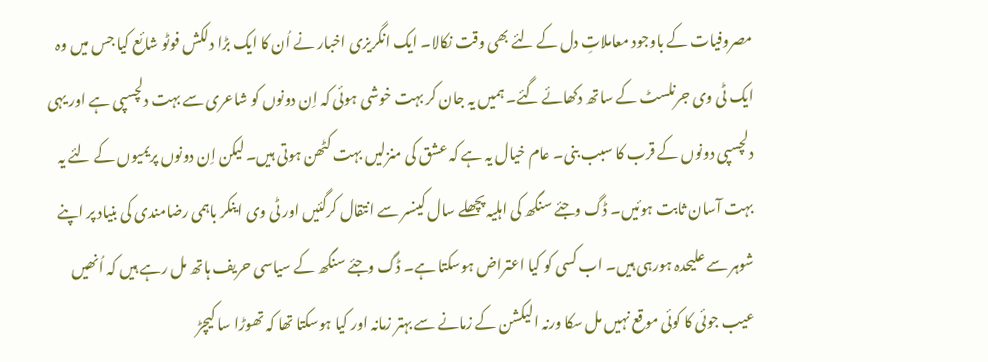مصروفیات کے باوجود معاملاتِ دل کے لئے بھی وقت نکالا۔ ایک انگریزی اخبار نے اُن کا ایک بڑا دلکش فوٹو شائع کیا جس میں وہ ایک ٹی وی جرنلسٹ کے ساتھ دکھائے گئے۔ ہمیں یہ جان کر بہت خوشی ہوئی کہ اِن دونوں کو شاعری سے بہت دلچسپی ہے اور یہی دلچسپی دونوں کے قرب کا سبب بنی۔ عام خیال یہ ہے کہ عشق کی منزلیں بہت کٹھن ہوتی ہیں۔ لیکن اِن دونوں پریمیوں کے لئے یہ بہت آسان ثابت ہوئیں۔ ڈگ وجئے سنگھ کی اہلیہ پچھلے سال کینسر سے انتقال کرگئیں اور ٹی وی اینکر باہمی رضامندی کی بنیاد پر اپنے شوہر سے علیحدہ ہورہی ہیں۔ اب کسی کو کیا اعتراض ہوسکتا ہے۔ ڈگ وجئے سنگھ کے سیاسی حریف ہاتھ مل رہے ہیں کہ اُنھیں عیب جوئی کا کوئی موقع نہیں مل سکا ورنہ الیکشن کے زمانے سے بہتر زمانہ اور کیا ہوسکتا تھا کہ تھوڑا سا کیچڑ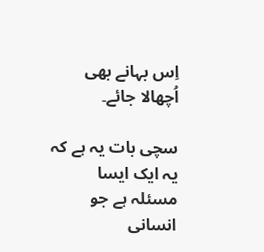اِس بہانے بھی اُچھالا جائے۔

سچی بات یہ ہے کہ یہ ایک ایسا مسئلہ ہے جو انسانی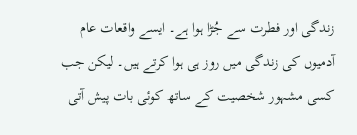زندگی اور فطرت سے جُڑا ہوا ہے۔ ایسے واقعات عام آدمیوں کی زندگی میں روز ہی ہوا کرتے ہیں۔ لیکن جب کسی مشہور شخصیت کے ساتھ کوئی بات پیش آتی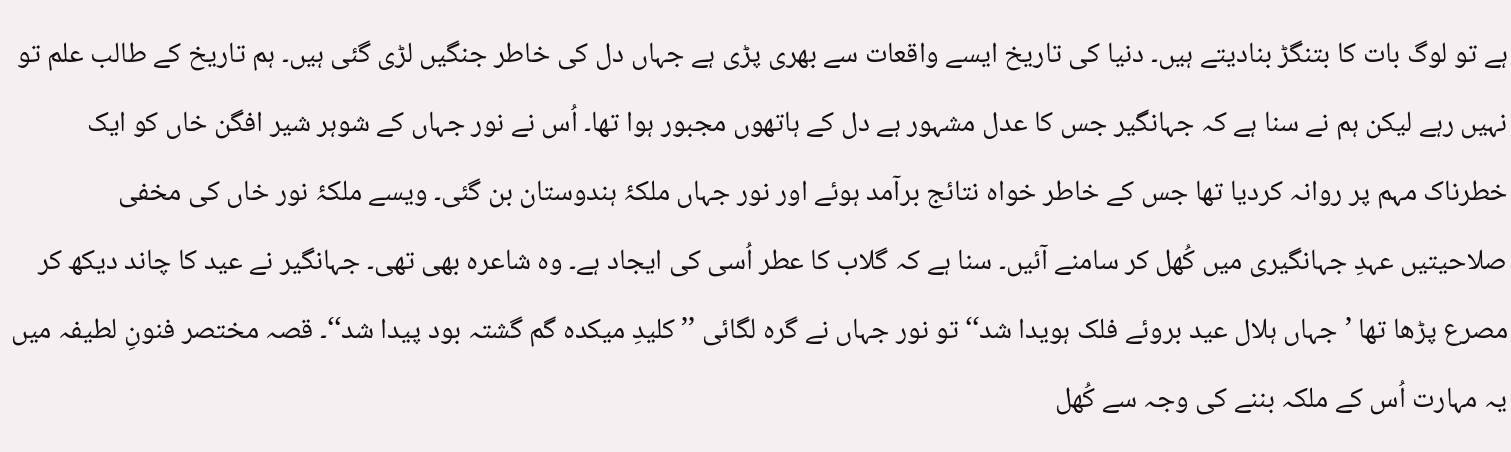ہے تو لوگ بات کا بتنگڑ بنادیتے ہیں۔ دنیا کی تاریخ ایسے واقعات سے بھری پڑی ہے جہاں دل کی خاطر جنگیں لڑی گئی ہیں۔ ہم تاریخ کے طالب علم تو نہیں رہے لیکن ہم نے سنا ہے کہ جہانگیر جس کا عدل مشہور ہے دل کے ہاتھوں مجبور ہوا تھا۔ اُس نے نور جہاں کے شوہر شیر افگن خاں کو ایک خطرناک مہم پر روانہ کردیا تھا جس کے خاطر خواہ نتائج برآمد ہوئے اور نور جہاں ملکۂ ہندوستان بن گئی۔ ویسے ملکۂ نور خاں کی مخفی صلاحیتیں عہدِ جہانگیری میں کُھل کر سامنے آئیں۔ سنا ہے کہ گلاب کا عطر اُسی کی ایجاد ہے۔ وہ شاعرہ بھی تھی۔ جہانگیر نے عید کا چاند دیکھ کر مصرع پڑھا تھا ’جہاں ہلال عید بروئے فلک ہویدا شد‘‘ تو نور جہاں نے گرہ لگائی ’’کلیدِ میکدہ گم گشتہ بود پیدا شد‘‘۔ قصہ مختصر فنونِ لطیفہ میں یہ مہارت اُس کے ملکہ بننے کی وجہ سے کُھل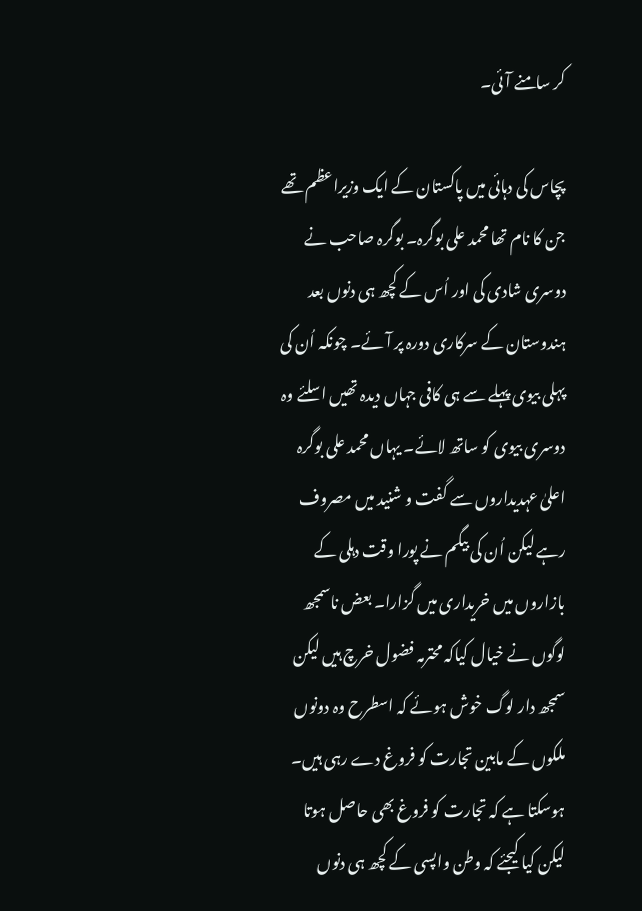کر سامنے آئی۔

پچاس کی دہائی میں پاکستان کے ایک وزیراعظم تھے جن کا نام تھا محمد علی بوگرہ۔ بوگرہ صاحب نے دوسری شادی کی اور اُس کے کچھ ہی دنوں بعد ہندوستان کے سرکاری دورہ پر آئے۔ چونکہ اُن کی پہلی بیوی پہلے سے ہی کافی جہاں دیدہ تھیں اسلئے وہ دوسری بیوی کو ساتھ لائے۔ یہاں محمد علی بوگرہ اعلیٰ عہدیداروں سے گفت و شنید میں مصروف رہے لیکن اُن کی بیگم نے پورا وقت دہلی کے بازاروں میں خریداری میں گزارا۔ بعض ناسمجھ لوگوں نے خیال کیاکہ محترمہ فضول خرچ ہیں لیکن سمجھ دار لوگ خوش ہوئے کہ اسطرح وہ دونوں ملکوں کے مابین تجارت کو فروغ دے رہی ہیں۔ ہوسکتا ہے کہ تجارت کو فروغ بھی حاصل ہوتا لیکن کیا کیجئے کہ وطن واپسی کے کچھ ہی دنوں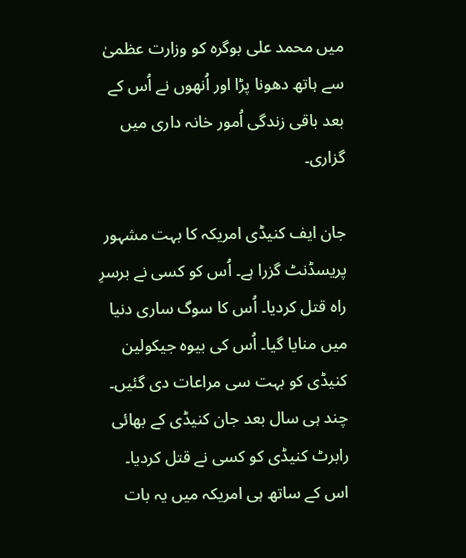میں محمد علی بوگرہ کو وزارت عظمیٰ سے ہاتھ دھونا پڑا اور اُنھوں نے اُس کے بعد باقی زندگی اُمور خانہ داری میں گزاری۔

جان ایف کنیڈی امریکہ کا بہت مشہور پریسڈنٹ گزرا ہے۔ اُس کو کسی نے برسرِ راہ قتل کردیا۔ اُس کا سوگ ساری دنیا میں منایا گیا۔ اُس کی بیوہ جیکولین کنیڈی کو بہت سی مراعات دی گئیں۔ چند ہی سال بعد جان کنیڈی کے بھائی رابرٹ کنیڈی کو کسی نے قتل کردیا۔ اس کے ساتھ ہی امریکہ میں یہ بات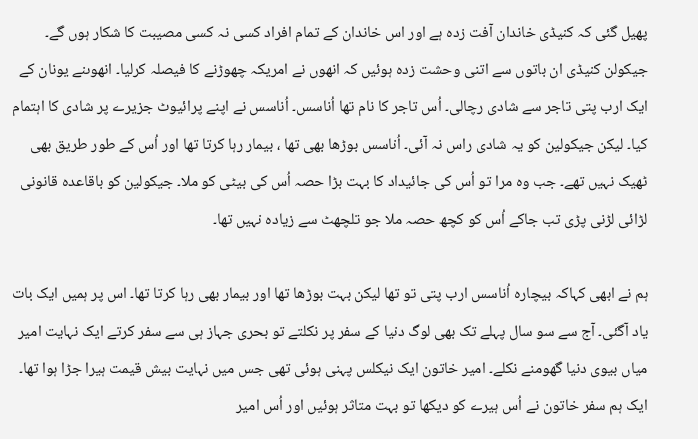پھیل گئی کہ کنیڈی خاندان آفت زدہ ہے اور اس خاندان کے تمام افراد کسی نہ کسی مصیبت کا شکار ہوں گے۔ جیکولن کنیڈی ان باتوں سے اتنی وحشت زدہ ہوئیں کہ انھوں نے امریکہ چھوڑنے کا فیصلہ کرلیا۔ انھوںنے یونان کے ایک ارب پتی تاجر سے شادی رچالی۔ اُس تاجر کا نام تھا اُناسس۔ اُناسس نے اپنے پرائیوٹ جزیرے پر شادی کا اہتمام کیا۔ لیکن جیکولین کو یہ شادی راس نہ آئی۔ اُناسس بوڑھا بھی تھا ، بیمار رہا کرتا تھا اور اُس کے طور طریق بھی ٹھیک نہیں تھے۔ جب وہ مرا تو اُس کی جائیداد کا بہت بڑا حصہ اُس کی بیٹی کو ملا۔ جیکولین کو باقاعدہ قانونی لڑائی لڑنی پڑی تب جاکے اُس کو کچھ حصہ ملا جو تلچھٹ سے زیادہ نہیں تھا۔

ہم نے ابھی کہاکہ بیچارہ اُناسس ارب پتی تو تھا لیکن بہت بوڑھا تھا اور بیمار بھی رہا کرتا تھا۔ اس پر ہمیں ایک بات یاد آگئی۔ آج سے سو سال پہلے تک بھی لوگ دنیا کے سفر پر نکلتے تو بحری جہاز ہی سے سفر کرتے ایک نہایت امیر میاں بیوی دنیا گھومنے نکلے۔ امیر خاتون ایک نیکلس پہنی ہوئی تھی جس میں نہایت بیش قیمت ہیرا جڑا ہوا تھا۔ ایک ہم سفر خاتون نے اُس ہیرے کو دیکھا تو بہت متاثر ہوئیں اور اُس امیر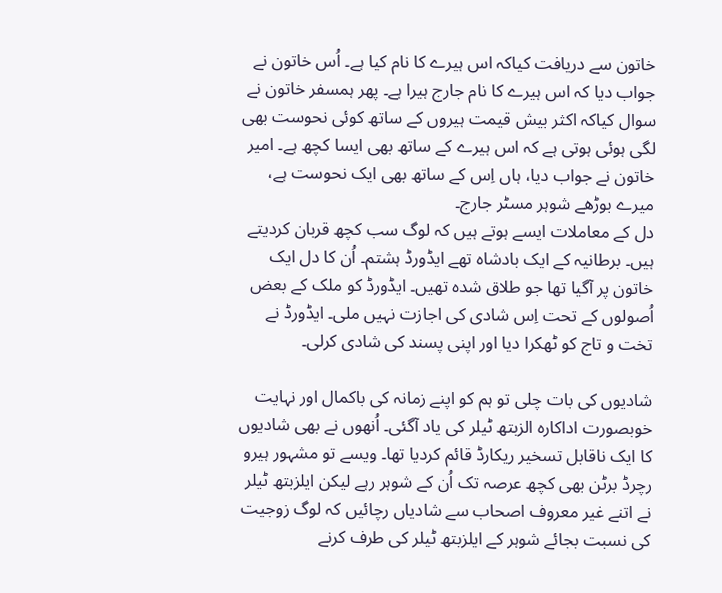خاتون سے دریافت کیاکہ اس ہیرے کا نام کیا ہے۔ اُس خاتون نے جواب دیا کہ اس ہیرے کا نام جارج ہیرا ہے۔ پھر ہمسفر خاتون نے سوال کیاکہ اکثر بیش قیمت ہیروں کے ساتھ کوئی نحوست بھی لگی ہوئی ہوتی ہے کہ اس ہیرے کے ساتھ بھی ایسا کچھ ہے۔ امیر خاتون نے جواب دیا، ہاں اِس کے ساتھ بھی ایک نحوست ہے، میرے بوڑھے شوہر مسٹر جارج۔
دل کے معاملات ایسے ہوتے ہیں کہ لوگ سب کچھ قربان کردیتے ہیں۔ برطانیہ کے ایک بادشاہ تھے ایڈورڈ ہشتم۔ اُن کا دل ایک خاتون پر آگیا تھا جو طلاق شدہ تھیں۔ ایڈورڈ کو ملک کے بعض اُصولوں کے تحت اِس شادی کی اجازت نہیں ملی۔ ایڈورڈ نے تخت و تاج کو ٹھکرا دیا اور اپنی پسند کی شادی کرلی۔

شادیوں کی بات چلی تو ہم کو اپنے زمانہ کی باکمال اور نہایت خوبصورت اداکارہ الزبتھ ٹیلر کی یاد آگئی۔ اُنھوں نے بھی شادیوں کا ایک ناقابل تسخیر ریکارڈ قائم کردیا تھا۔ ویسے تو مشہور ہیرو رچرڈ برٹن بھی کچھ عرصہ تک اُن کے شوہر رہے لیکن ایلزبتھ ٹیلر نے اتنے غیر معروف اصحاب سے شادیاں رچائیں کہ لوگ زوجیت کی نسبت بجائے شوہر کے ایلزبتھ ٹیلر کی طرف کرنے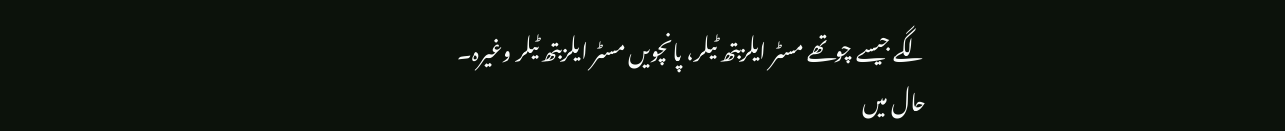لگے جیسے چوتھے مسٹر ایلزبتھ ٹیلر، پانچویں مسٹر ایلزبتھ ٹیلر وغیرہ۔
حال میں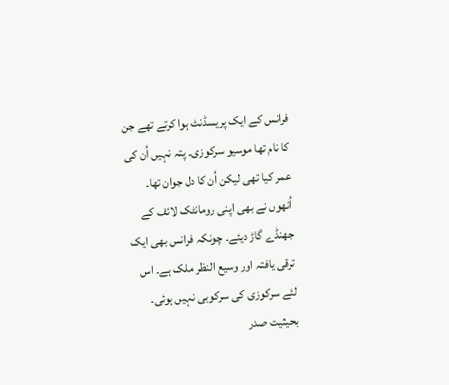فرانس کے ایک پریسڈنٹ ہوا کرتے تھے جن کا نام تھا موسیو سرکوزی۔ پتہ نہیں اُن کی عمر کیا تھی لیکن اُن کا دل جوان تھا۔ اُنھوں نے بھی اپنی رومانٹک لائف کے جھنڈے گاڑ دیئے۔ چونکہ فرانس بھی ایک ترقی یافتہ اور وسیع النظر ملک ہے۔ اس لئے سرکوزی کی سرکوبی نہیں ہوئی۔ بحیثیت صدر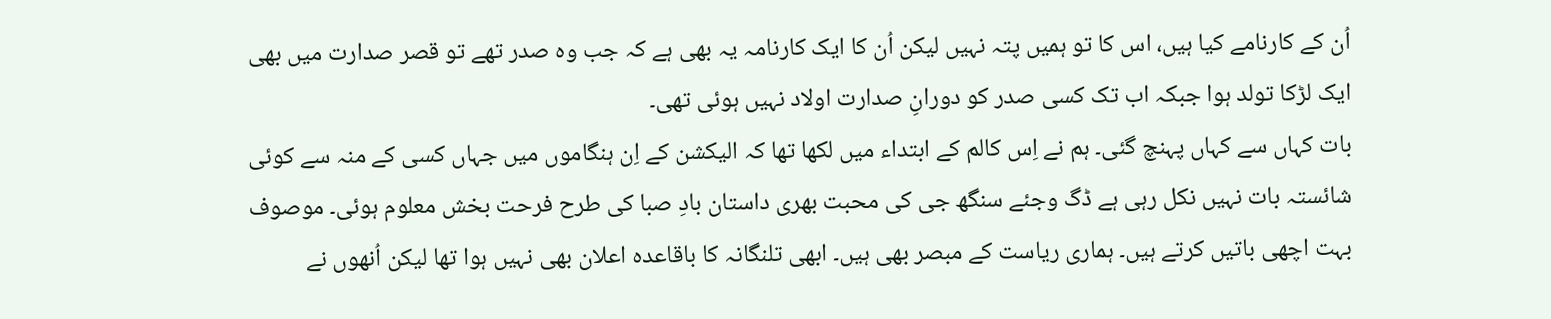اُن کے کارنامے کیا ہیں، اس کا تو ہمیں پتہ نہیں لیکن اُن کا ایک کارنامہ یہ بھی ہے کہ جب وہ صدر تھے تو قصر صدارت میں بھی ایک لڑکا تولد ہوا جبکہ اب تک کسی صدر کو دورانِ صدارت اولاد نہیں ہوئی تھی۔
بات کہاں سے کہاں پہنچ گئی۔ ہم نے اِس کالم کے ابتداء میں لکھا تھا کہ الیکشن کے اِن ہنگاموں میں جہاں کسی کے منہ سے کوئی شائستہ بات نہیں نکل رہی ہے ڈگ وجئے سنگھ جی کی محبت بھری داستان بادِ صبا کی طرح فرحت بخش معلوم ہوئی۔ موصوف بہت اچھی باتیں کرتے ہیں۔ ہماری ریاست کے مبصر بھی ہیں۔ ابھی تلنگانہ کا باقاعدہ اعلان بھی نہیں ہوا تھا لیکن اُنھوں نے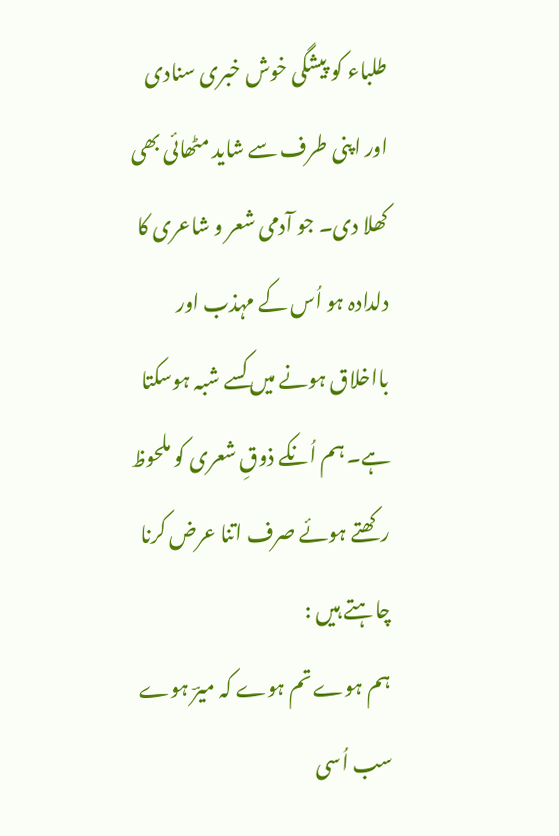طلباء کو پیشگی خوش خبری سنادی اور اپنی طرف سے شاید مٹھائی بھی کھلا دی۔ جو آدمی شعر و شاعری کا دلدادہ ہو اُس کے مہذب اور بااخلاق ہونے میں کسے شبہ ہوسکتا ہے۔ ہم اُنکے ذوقِ شعری کو ملحوظ رکھتے ہوئے صرف اتنا عرض کرنا چاہتے ہیں :
ہم ہوے تم ہوے کہ میرؔ ہوے
سب اُسی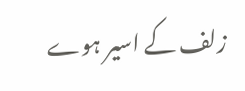زلف کے اسیر ہوے